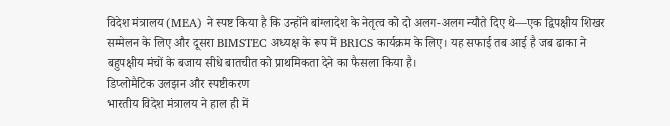विदेश मंत्रालय (MEA) ने स्पष्ट किया है कि उन्होंने बांग्लादेश के नेतृत्व को दो अलग-अलग न्यौते दिए थे—एक द्विपक्षीय शिखर सम्मेलन के लिए और दूसरा BIMSTEC अध्यक्ष के रूप में BRICS कार्यक्रम के लिए। यह सफाई तब आई है जब ढाका ने बहुपक्षीय मंचों के बजाय सीधे बातचीत को प्राथमिकता देने का फैसला किया है।
डिप्लोमैटिक उलझन और स्पष्टीकरण
भारतीय विदेश मंत्रालय ने हाल ही में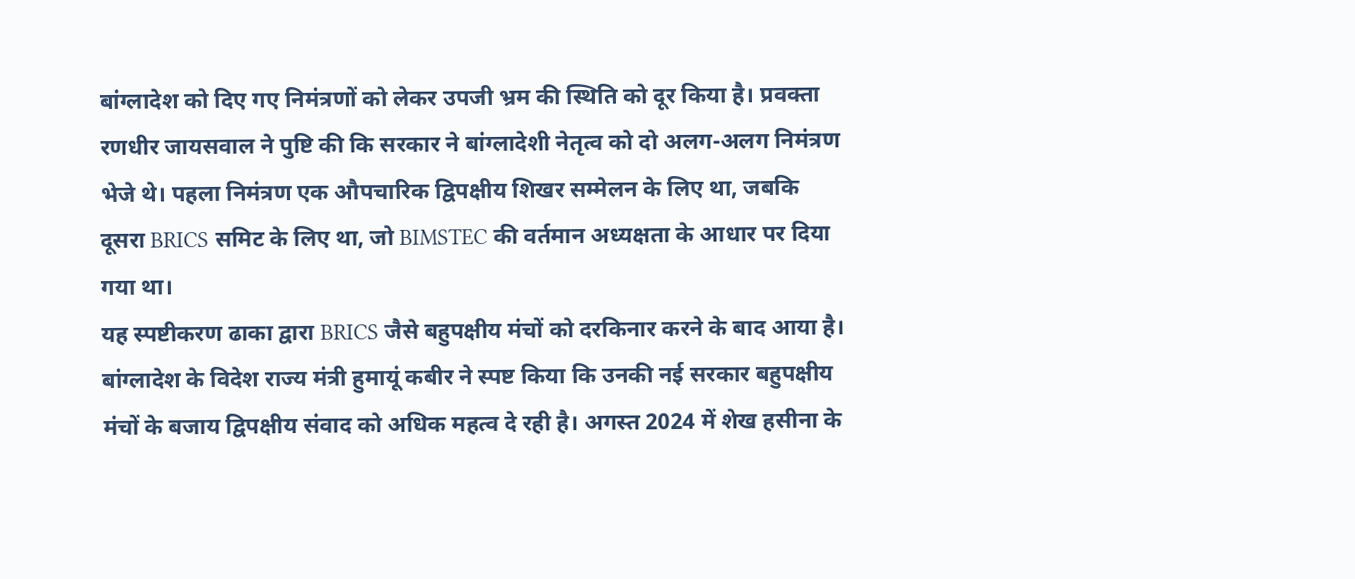बांग्लादेश को दिए गए निमंत्रणों को लेकर उपजी भ्रम की स्थिति को दूर किया है। प्रवक्ता रणधीर जायसवाल ने पुष्टि की कि सरकार ने बांग्लादेशी नेतृत्व को दो अलग-अलग निमंत्रण भेजे थे। पहला निमंत्रण एक औपचारिक द्विपक्षीय शिखर सम्मेलन के लिए था, जबकि दूसरा BRICS समिट के लिए था, जो BIMSTEC की वर्तमान अध्यक्षता के आधार पर दिया गया था।
यह स्पष्टीकरण ढाका द्वारा BRICS जैसे बहुपक्षीय मंचों को दरकिनार करने के बाद आया है। बांग्लादेश के विदेश राज्य मंत्री हुमायूं कबीर ने स्पष्ट किया कि उनकी नई सरकार बहुपक्षीय मंचों के बजाय द्विपक्षीय संवाद को अधिक महत्व दे रही है। अगस्त 2024 में शेख हसीना के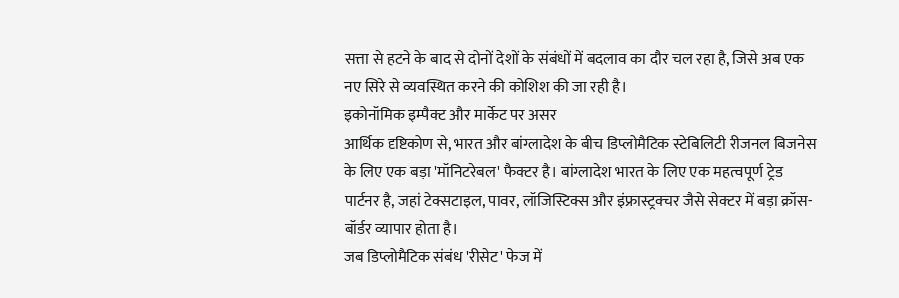सत्ता से हटने के बाद से दोनों देशों के संबंधों में बदलाव का दौर चल रहा है, जिसे अब एक नए सिरे से व्यवस्थित करने की कोशिश की जा रही है।
इकोनॉमिक इम्पैक्ट और मार्केट पर असर
आर्थिक दृष्टिकोण से, भारत और बांग्लादेश के बीच डिप्लोमैटिक स्टेबिलिटी रीजनल बिजनेस के लिए एक बड़ा 'मॉनिटरेबल' फैक्टर है। बांग्लादेश भारत के लिए एक महत्वपूर्ण ट्रेड पार्टनर है, जहां टेक्सटाइल, पावर, लॉजिस्टिक्स और इंफ्रास्ट्रक्चर जैसे सेक्टर में बड़ा क्रॉस-बॉर्डर व्यापार होता है।
जब डिप्लोमैटिक संबंध 'रीसेट' फेज में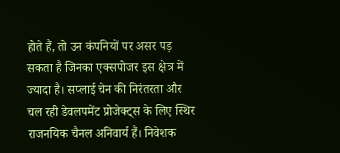होते हैं, तो उन कंपनियों पर असर पड़ सकता है जिनका एक्सपोजर इस क्षेत्र में ज्यादा है। सप्लाई चेन की निरंतरता और चल रही डेवलपमेंट प्रोजेक्ट्स के लिए स्थिर राजनयिक चैनल अनिवार्य हैं। निवेशक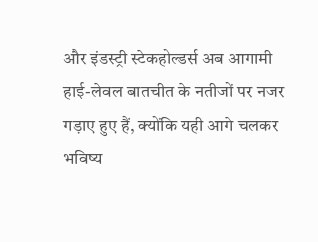और इंडस्ट्री स्टेकहोल्डर्स अब आगामी हाई-लेवल बातचीत के नतीजों पर नजर गड़ाए हुए हैं, क्योंकि यही आगे चलकर भविष्य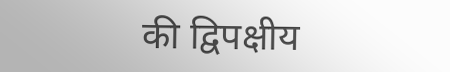की द्विपक्षीय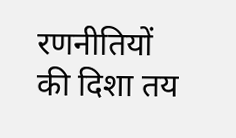रणनीतियों की दिशा तय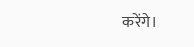करेंगे।